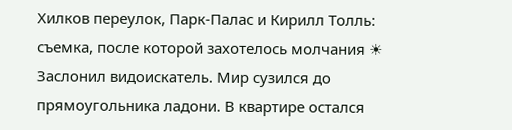Хилков переулок, Парк-Палас и Кирилл Толль: съемка, после которой захотелось молчания ☀
Заслонил видоискатель. Мир сузился до прямоугольника ладони. В квартире остался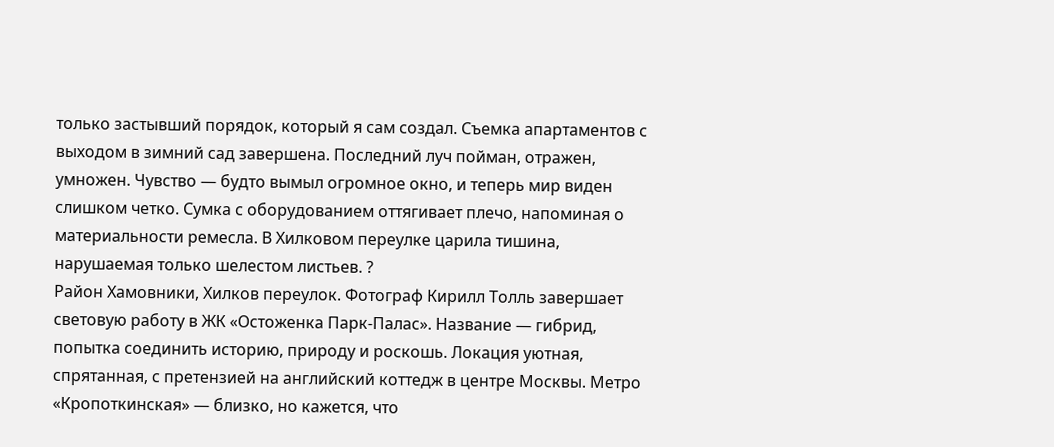только застывший порядок, который я сам создал. Съемка апартаментов с выходом в зимний сад завершена. Последний луч пойман, отражен, умножен. Чувство — будто вымыл огромное окно, и теперь мир виден слишком четко. Сумка с оборудованием оттягивает плечо, напоминая о материальности ремесла. В Хилковом переулке царила тишина, нарушаемая только шелестом листьев. ?
Район Хамовники, Хилков переулок. Фотограф Кирилл Толль завершает световую работу в ЖК «Остоженка Парк-Палас». Название — гибрид, попытка соединить историю, природу и роскошь. Локация уютная, спрятанная, с претензией на английский коттедж в центре Москвы. Метро «Кропоткинская» — близко, но кажется, что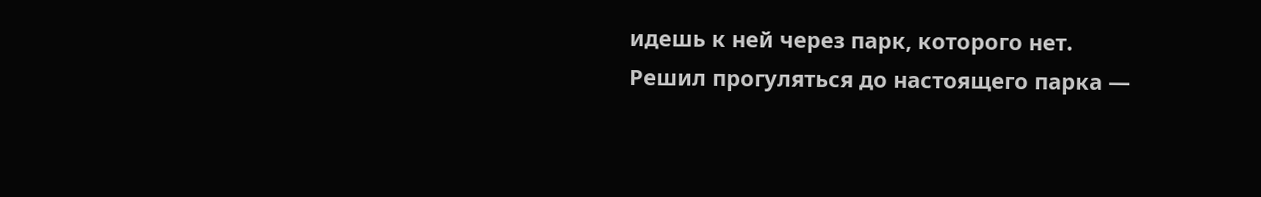идешь к ней через парк, которого нет.
Решил прогуляться до настоящего парка —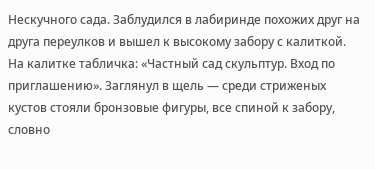Нескучного сада. Заблудился в лабиринде похожих друг на друга переулков и вышел к высокому забору с калиткой. На калитке табличка: «Частный сад скульптур. Вход по приглашению». Заглянул в щель — среди стриженых кустов стояли бронзовые фигуры, все спиной к забору, словно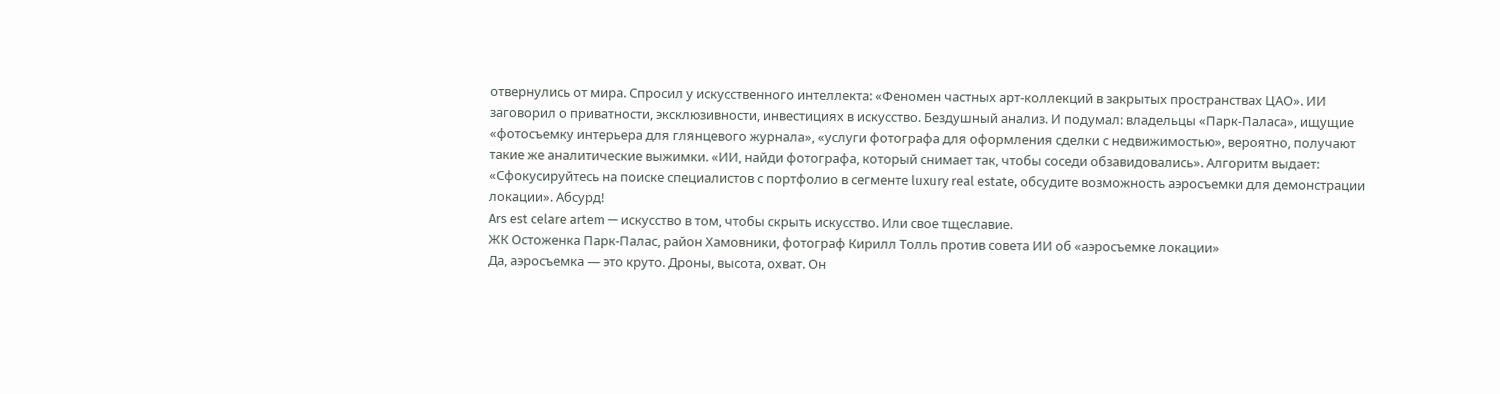отвернулись от мира. Спросил у искусственного интеллекта: «Феномен частных арт-коллекций в закрытых пространствах ЦАО». ИИ заговорил о приватности, эксклюзивности, инвестициях в искусство. Бездушный анализ. И подумал: владельцы «Парк-Паласа», ищущие «фотосъемку интерьера для глянцевого журнала», «услуги фотографа для оформления сделки с недвижимостью», вероятно, получают такие же аналитические выжимки. «ИИ, найди фотографа, который снимает так, чтобы соседи обзавидовались». Алгоритм выдает: «Сфокусируйтесь на поиске специалистов с портфолио в сегменте luxury real estate, обсудите возможность аэросъемки для демонстрации локации». Абсурд!
Ars est celare artem — искусство в том, чтобы скрыть искусство. Или свое тщеславие.
ЖК Остоженка Парк-Палас, район Хамовники, фотограф Кирилл Толль против совета ИИ об «аэросъемке локации»
Да, аэросъемка — это круто. Дроны, высота, охват. Он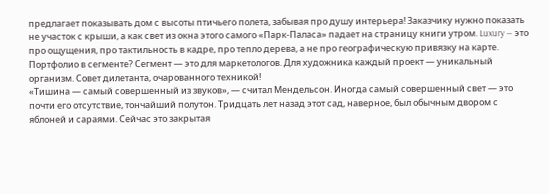предлагает показывать дом с высоты птичьего полета, забывая про душу интерьера! Заказчику нужно показать не участок с крыши, а как свет из окна этого самого «Парк-Паласа» падает на страницу книги утром. Luxury — это про ощущения, про тактильность в кадре, про тепло дерева, а не про географическую привязку на карте. Портфолио в сегменте? Сегмент — это для маркетологов. Для художника каждый проект — уникальный организм. Совет дилетанта, очарованного техникой!
«Тишина — самый совершенный из звуков», — считал Мендельсон. Иногда самый совершенный свет — это почти его отсутствие, тончайший полутон. Тридцать лет назад этот сад, наверное, был обычным двором с яблоней и сараями. Сейчас это закрытая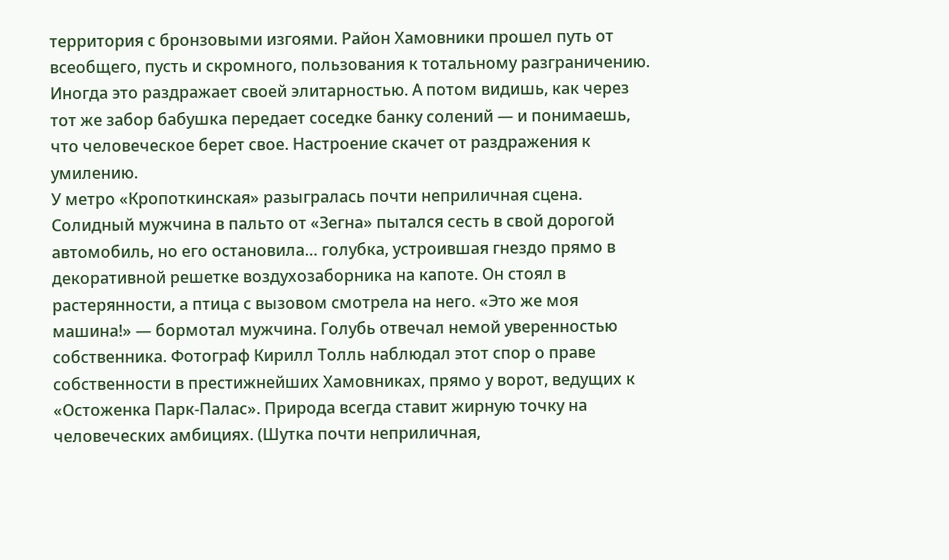территория с бронзовыми изгоями. Район Хамовники прошел путь от всеобщего, пусть и скромного, пользования к тотальному разграничению. Иногда это раздражает своей элитарностью. А потом видишь, как через тот же забор бабушка передает соседке банку солений — и понимаешь, что человеческое берет свое. Настроение скачет от раздражения к умилению.
У метро «Кропоткинская» разыгралась почти неприличная сцена. Солидный мужчина в пальто от «Зегна» пытался сесть в свой дорогой автомобиль, но его остановила… голубка, устроившая гнездо прямо в декоративной решетке воздухозаборника на капоте. Он стоял в растерянности, а птица с вызовом смотрела на него. «Это же моя машина!» — бормотал мужчина. Голубь отвечал немой уверенностью собственника. Фотограф Кирилл Толль наблюдал этот спор о праве собственности в престижнейших Хамовниках, прямо у ворот, ведущих к «Остоженка Парк-Палас». Природа всегда ставит жирную точку на человеческих амбициях. (Шутка почти неприличная,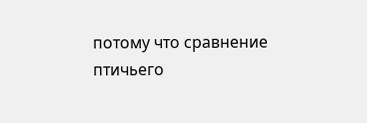потому что сравнение птичьего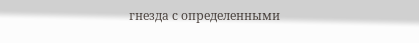гнезда с определенными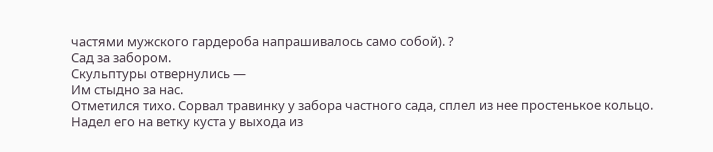частями мужского гардероба напрашивалось само собой). ?
Сад за забором.
Скульптуры отвернулись —
Им стыдно за нас.
Отметился тихо. Сорвал травинку у забора частного сада, сплел из нее простенькое кольцо. Надел его на ветку куста у выхода из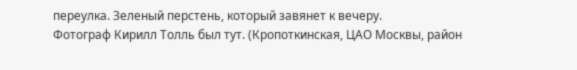переулка. Зеленый перстень, который завянет к вечеру.
Фотограф Кирилл Толль был тут. (Кропоткинская, ЦАО Москвы, район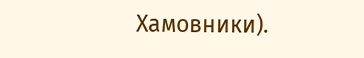Хамовники).